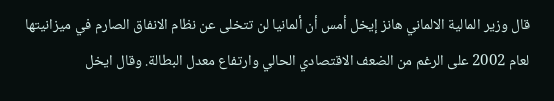قال وزير المالية الالماني هانز إيخل أمس أن ألمانيا لن تتخلى عن نظام الانفاق الصارم في ميزانيتها لعام 2002 على الرغم من الضعف الاقتصادي الحالي وارتفاع معدل البطالة. وقال ايخل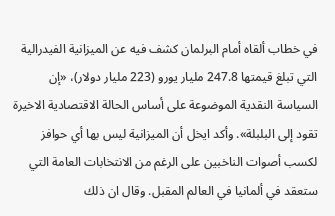في خطاب ألقاه أمام البرلمان كشف فيه عن الميزانية الفيدرالية التي تبلغ قيمتها 247.8 مليار يورو (223 مليار دولار)، «إن السياسة النقدية الموضوعة على أساس الحالة الاقتصادية الاخيرة تقود إلى البلبلة». وأكد ايخل أن الميزانية ليس بها أي حوافز لكسب أصوات الناخبين على الرغم من الانتخابات العامة التي ستعقد في ألمانيا في العالم المقبل. وقال ان ذلك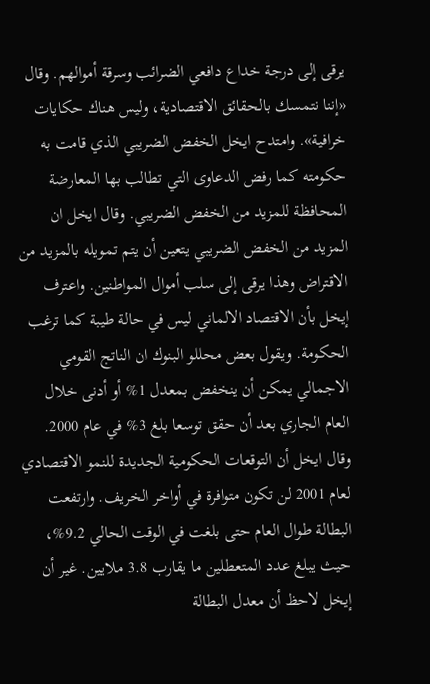يرقى إلى درجة خداع دافعي الضرائب وسرقة أموالهم. وقال «إننا نتمسك بالحقائق الاقتصادية، وليس هناك حكايات خرافية». وامتدح ايخل الخفض الضريبي الذي قامت به حكومته كما رفض الدعاوى التي تطالب بها المعارضة المحافظة للمزيد من الخفض الضريبي. وقال ايخل ان المزيد من الخفض الضريبي يتعين أن يتم تمويله بالمزيد من الاقتراض وهذا يرقى إلى سلب أموال المواطنين. واعترف إيخل بأن الاقتصاد الالماني ليس في حالة طيبة كما ترغب الحكومة. ويقول بعض محللو البنوك ان الناتج القومي الاجمالي يمكن أن ينخفض بمعدل 1% أو أدنى خلال العام الجاري بعد أن حقق توسعا بلغ 3% في عام 2000. وقال ايخل أن التوقعات الحكومية الجديدة للنمو الاقتصادي لعام 2001 لن تكون متوافرة في أواخر الخريف. وارتفعت البطالة طوال العام حتى بلغت في الوقت الحالي 9.2%، حيث يبلغ عدد المتعطلين ما يقارب 3.8 ملايين. غير أن إيخل لاحظ أن معدل البطالة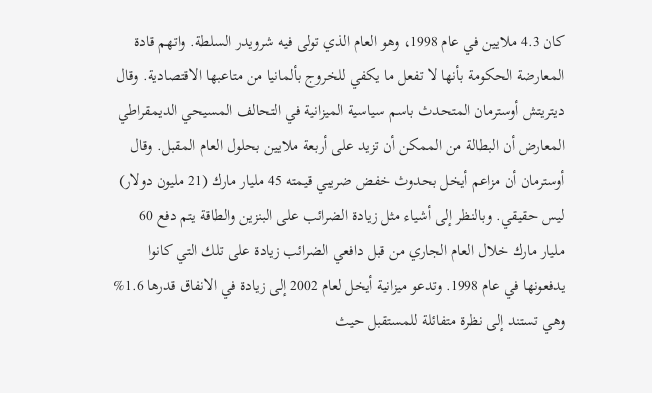كان 4.3 ملايين في عام 1998، وهو العام الذي تولى فيه شرويدر السلطة. واتهم قادة المعارضة الحكومة بأنها لا تفعل ما يكفي للخروج بألمانيا من متاعبها الاقتصادية. وقال ديتريتش أوسترمان المتحدث باسم سياسية الميزانية في التحالف المسيحي الديمقراطي المعارض أن البطالة من الممكن أن تزيد على أربعة ملايين بحلول العام المقبل. وقال أوسترمان أن مزاعم أيخل بحدوث خفض ضريبي قيمته 45 مليار مارك (21 مليون دولار) ليس حقيقي. وبالنظر إلى أشياء مثل زيادة الضرائب على البنزين والطاقة يتم دفع 60 مليار مارك خلال العام الجاري من قبل دافعي الضرائب زيادة على تلك التي كانوا يدفعونها في عام 1998. وتدعو ميزانية أيخل لعام 2002 إلى زيادة في الانفاق قدرها 1.6% وهي تستند إلى نظرة متفائلة للمستقبل حيث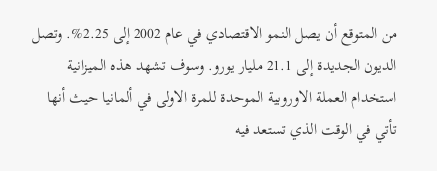من المتوقع أن يصل النمو الاقتصادي في عام 2002 إلى 2.25%. وتصل الديون الجديدة إلى 21.1 مليار يورو. وسوف تشهد هذه الميزانية استخدام العملة الاوروبية الموحدة للمرة الاولى في ألمانيا حيث أنها تأتي في الوقت الذي تستعد فيه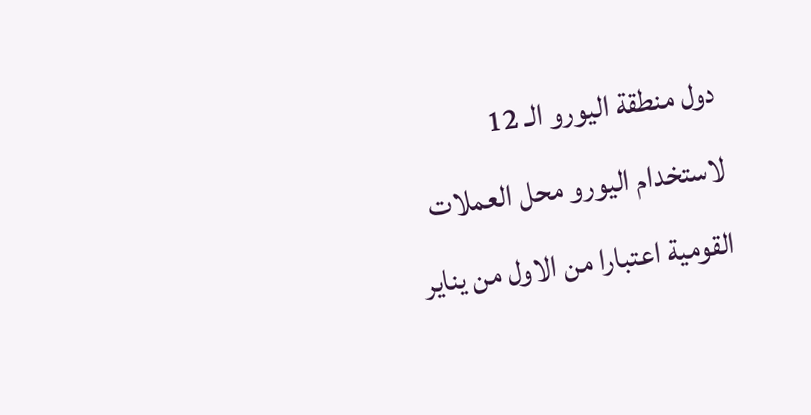دول منطقة اليورو الـ 12 لاستخدام اليورو محل العملات القومية اعتبارا من الاول من يناير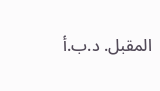المقبل. د.ب.أ